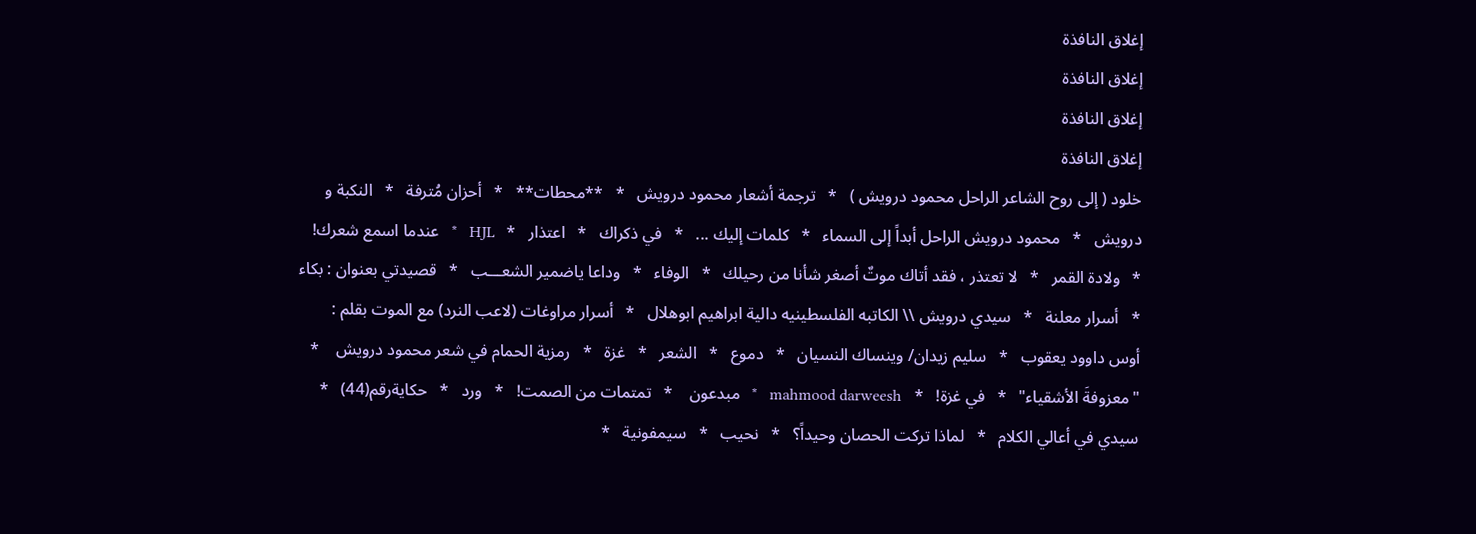إغلاق النافذة
إغلاق النافذة
إغلاق النافذة
إغلاق النافذة
خلود ( إلى روح الشاعر الراحل محمود درويش )   *   ترجمة أشعار محمود درويش   *   **محطات**   *   أحزان مُترفة   *   النكبة و درويش   *   محمود درويش الراحل أبداً إلى السماء   *   كلمات إليك ...   *   في ذكراك   *   اعتذار   *   HJL   *   عندما اسمع شعرك!   *   ولادة القمر   *   لا تعتذر ، فقد أتاك موتٌ أصغر شأنا من رحيلك   *   الوفاء   *   وداعا ياضمير الشعـــب   *   قصيدتي بعنوان : بكاء    *   أسرار معلنة   *   سيدي درويش \\ الكاتبه الفلسطينيه دالية ابراهيم ابوهلال   *   أسرار مراوغات (لاعب النرد) مع الموت بقلم : أوس داوود يعقوب   *   سليم زيدان/ وينساك النسيان   *   دموع   *   الشعر   *   غزة   *   رمزية الحمام في شعر محمود درويش    *   "معزوفةَ الأشقياء"   *   في غزة!   *   mahmood darweesh   *   مبدعون    *   تمتمات من الصمت!   *   ورد   *   حكايةرقم(44)   *   سيدي في أعالي الكلام   *   لماذا تركت الحصان وحيداً؟   *   نحيب   *   سيمفونية   *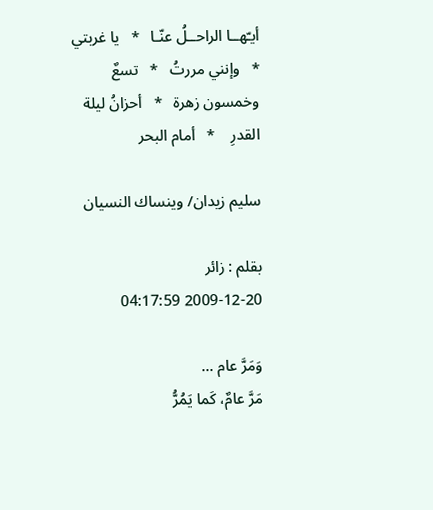أيـّهــا الراحــلُ عنّـا   *   يا غربتي   *   وإنني مررتُ   *   تسعٌ وخمسون زهرة   *   أحزانُ ليلة القدرِ    *   أمام البحر

سليم زيدان/ وينساك النسيان

بقلم : زائر
2009-12-20 04:17:59

وَمَرَّ عام ...
مَرَّ عامٌ، كَما يَمُرُّ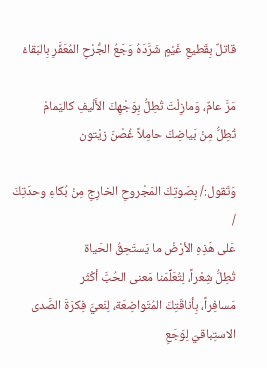قاتلٌ بِقَطيعِ غَيْمٍ شَرَّدَهُ وَجَعُ الجُّرْحِ المُعَفَّرِ بِالبَقاءْ

مَرَّ عامٌ، وَمازِلْتَ تُطِلُّ بِوَجْهِكَ الأَلْيفِ كاليَمامْ
تُطِلُّ مِنْ بَياضِكَ حامِلاً غُصْنَ زيْتون

وَتَقول:/ بِصَوتِكَ المَجْروحِ الخارِجِ مِنْ بُكاءِ وحدَتِكَ
/
عَلى هَذِهِ الأرْضْ ما يَستَحِقُ الحَياة
تُطِلُّ شِعْراً، لِتُعَلِّمَنا مَعنى الحُبَّ أكْثَر
مَسافِراً، بِأناقَتِكَ المُتَواضِعَة، لِنَعيَّ فِكرَةَ الصَّدى الاستِباقيّ لِوَجَعِ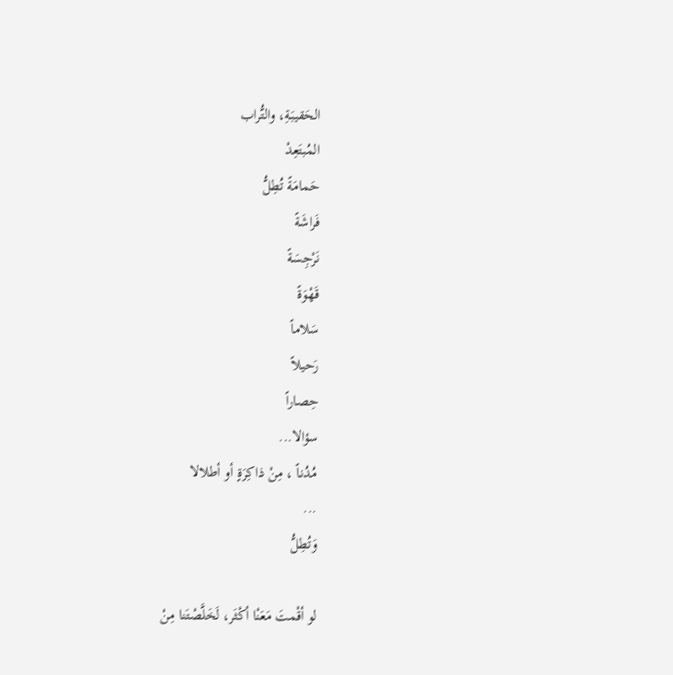الحَقيبَةِ، والتُّراب
المُبتَعِدْ
حَمامَةً تُطِلُّ
فَراشَةً
نَرْجِسَةً
قَهْوَةً
سَلاماً
رَحيلاً
حِصاراً
سؤالا...
مُدُناً ، مِنْ ذاكِرَةٍ أو أطلالا
...
وَتُطِلُّ

لو أقْمتَ مَعَنْا أكْثَر، لَخَلَّصْتَنا مِنْ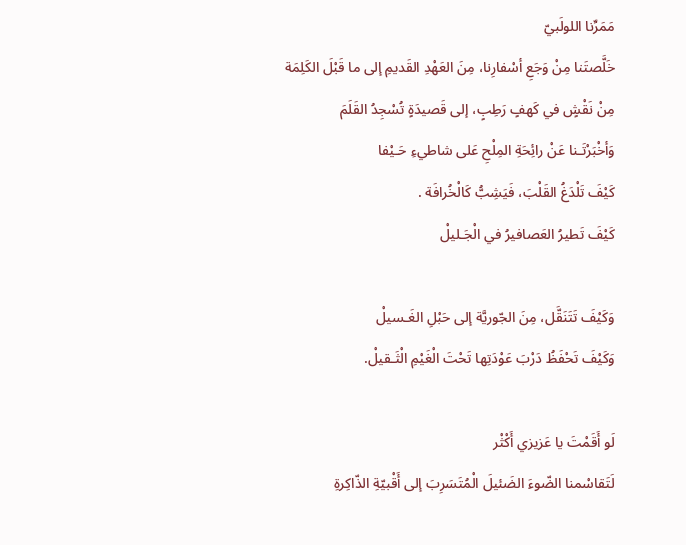مَمَرِّنا اللولَبيّ
خَلَّصتَنا مِنْ وَجَعِ أسْفارِنا، مِنَ العَهْدِ القَديمِ إلى ما قَبْلَ الكَلِمَة
مِنْ نَقْشٍ في كَهفٍ رَطِبٍ، إلى قَصيدَةٍ تُسْجِدُ القَلَمَ
وَأخْبَرْتَـنا عَنْ رائِحَةِ المِلْحِ عَلى شاطيءِ حَـيْفا
كَيْفَ تَلْدَغُ القَلْبَ، فَيَشِبُّ كَالْخُرافَة .
كَيْفَ تَطيرُ العَصافيرُ في الْجَـليلْ

وَكَيْفَ تَتَنَقَّل، مِنَ الجّوريَّة إلى حَبْلِ الغَـسيلْ
وَكَيْفَ تَحْفَظُ دَرْبَ عَوْدَتِها تَحْتَ الْغَيْمِ الْثَـقيلْ.

لَو أَقَمْتَ يا عَزيزي أَكْثْر
لَتَقاسْمنا الضّوءَ الضَئيلَ الْمُتَسَرِبَ إلى أَقْبيّةِ الذّاكِرةِ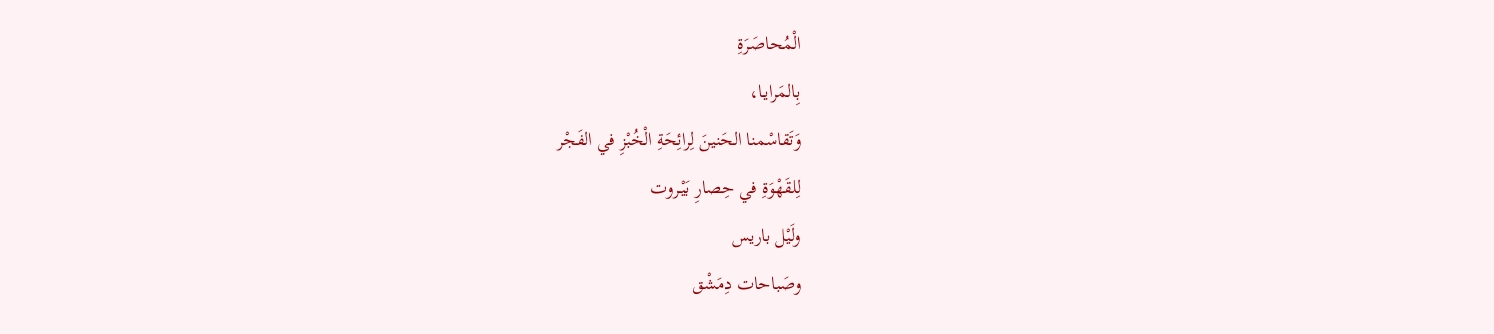الْمُحاصَرَةِ
بِالمَرايـا،
وَتَقاسْمنا الحَنينَ لِرائِحَةِ الْخُبْزِ في الفَجْر
لِلقَهْوَةِ في حِصارِ بَيْـروت
ولَيْل باريس
وصَباحات دِمَشْق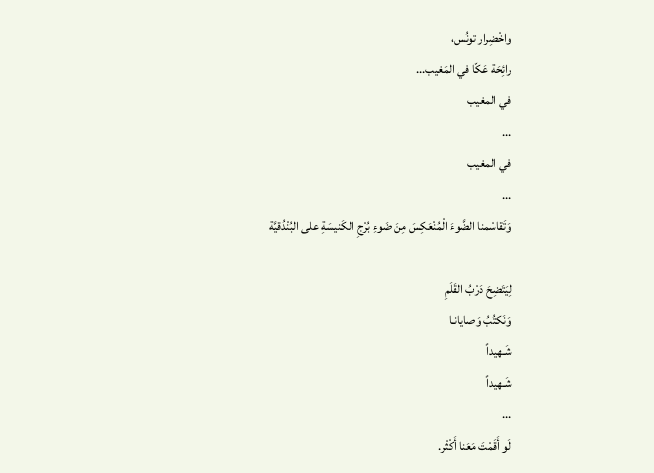واخْضِرار تونُس،
رائِحَة عَكّا في المَغيب...
في المغيب
...
في المغيب
...
وَتَقاسْمنا الضَّوءَ الْمُنْعَكِسَ مِنَ ضَوءِ بُرْجِ الكَنيسَةِ على البُنْدُقيَّة

لِيَتَضِحَ دَرْبُ القَلَمِ
وَنَكتُبُ وَصايانـا
شَـهيداً
شَـهيداً
...
لَو أَقَمْتَ مَعَنا أَكْثْر.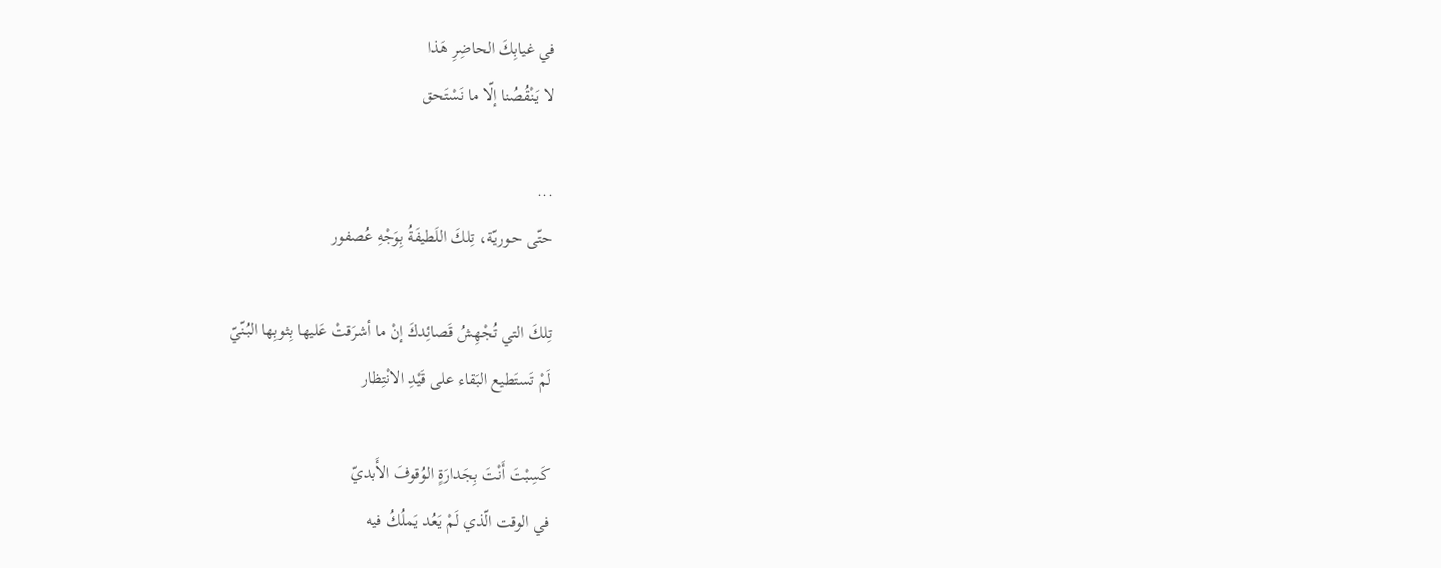في غيابِكَ الحاضِرِ هَذا
لا يَنْقُصُنا إلّا ما نَسْتَحق

...
حتّى حـوريّة، تِلكَ اللَطيفَةُ بِوَجْهِ عُصفور

تِلكَ التي تُجْهِشُ قَصائِدكَ إنْ ما أشرَقتْ عَليها بِثوبِها البُنّيّ
لَمْ تَستَطيع البَقاء على قَيْدِ الانْتِظار

كَسِبْتَ أَنْتَ بِجَدارَةٍ الوُقوفَ الأَبديّ
في الوقت الّذي لَمْ يَعُد يَملُكُ فيه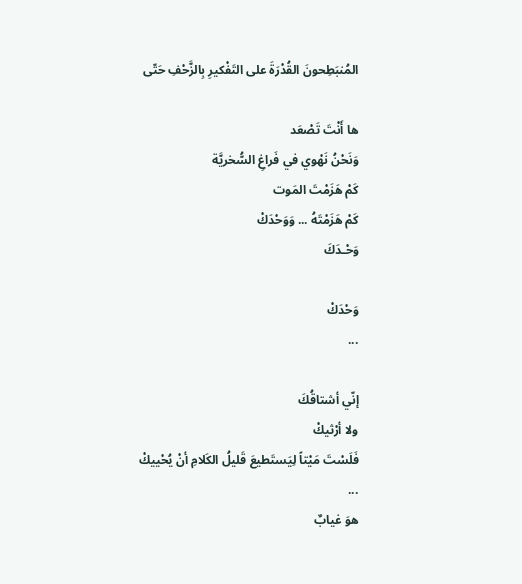المُنبَطِحونَ القُدْرَةَ على التَفْكيرِ بِالزَّحْفِ حَتّى

ها أَنْتَ تَصْعَد
وَنَحْنُ نَهْوي في فَراغِ السُّخريَّة
كَمْ هَزَمْتَ المَوت
كَمْ هَزَمْتَهُ ... وَوَحْدَكْ
وَحْـدَكَ

وَحْدَكْ
...

إنّي أشتاقُكَ
ولا أرْثيكْ
فَلَسْتَ مَيْتاً لِيَستَطيعَ قَليلُ الكَلامِ أنْ يُحْييكْ
...
هوَ غيابٌ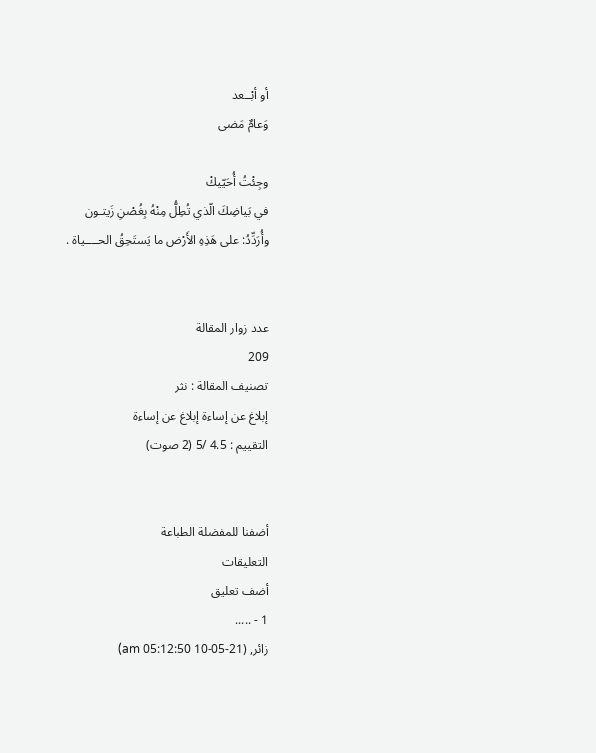أو أبْــعد
وَعامٌ مَضى

وجِئْتُ أُحَيّيكْ
في بَياضِكَ الّذي تُطِلُّ مِنْهُ بِغُصْنِ زَيتـون
وأُرَدِّدُ: على هَذِهِ الأَرْض ما يَستَحِقُ الحــــياة .


عدد زوار المقالة
209
تصنيف المقالة : نثر
إبلاغ عن إساءة إبلاغ عن إساءة
التقييم : 4.5 /5 (2 صوت)


أضفنا للمفضلة الطباعة
التعليقات
أضف تعليق
1 - .....
زائر, (21-05-10 05:12:50 am)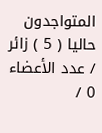المتواجدون حاليا ( 5 ) زائر / عدد الأعضاء 0 /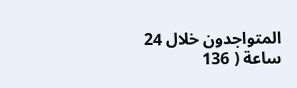المتواجدون خلال 24 ساعة ( 136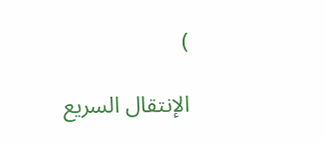)

الإنتقال السريع